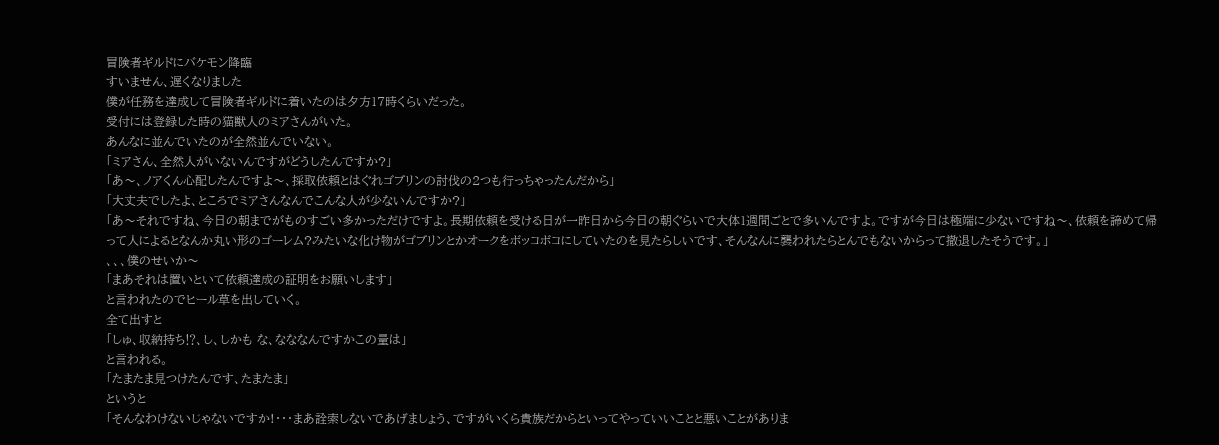冒険者ギルドにバケモン降臨
すいません、遅くなりました
僕が任務を達成して冒険者ギルドに着いたのは夕方17時くらいだった。
受付には登録した時の猫獣人のミアさんがいた。
あんなに並んでいたのが全然並んでいない。
「ミアさん、全然人がいないんですがどうしたんですか?」
「あ〜、ノアくん心配したんですよ〜、採取依頼とはぐれゴブリンの討伐の2つも行っちゃったんだから」
「大丈夫でしたよ、ところでミアさんなんでこんな人が少ないんですか?」
「あ〜それですね、今日の朝までがものすごい多かっただけですよ。長期依頼を受ける日が一昨日から今日の朝ぐらいで大体1週間ごとで多いんですよ。ですが今日は極端に少ないですね〜、依頼を諦めて帰って人によるとなんか丸い形のゴーレム?みたいな化け物がゴブリンとかオークをボッコボコにしていたのを見たらしいです、そんなんに襲われたらとんでもないからって撤退したそうです。」
、、、僕のせいか〜
「まあそれは置いといて依頼達成の証明をお願いします」
と言われたのでヒール草を出していく。
全て出すと
「しゅ、収納持ち⁉、し、しかも な、なななんですかこの量は」
と言われる。
「たまたま見つけたんです、たまたま」
というと
「そんなわけないじゃないですか!・・・まあ詮索しないであげましょう、ですがいくら貴族だからといってやっていいことと悪いことがありま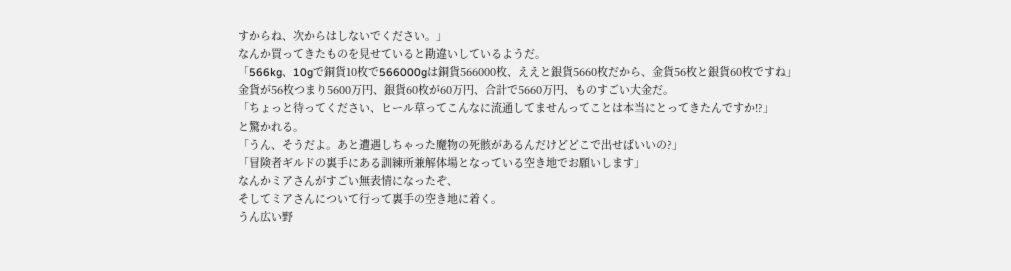すからね、次からはしないでください。」
なんか買ってきたものを見せていると勘違いしているようだ。
「566kg、10gで銅貨10枚で566000gは銅貨566000枚、ええと銀貨5660枚だから、金貨56枚と銀貨60枚ですね」
金貨が56枚つまり5600万円、銀貨60枚が60万円、合計で5660万円、ものすごい大金だ。
「ちょっと待ってください、ヒール草ってこんなに流通してませんってことは本当にとってきたんですか⁉」
と驚かれる。
「うん、そうだよ。あと遭遇しちゃった魔物の死骸があるんだけどどこで出せばいいの?」
「冒険者ギルドの裏手にある訓練所兼解体場となっている空き地でお願いします」
なんかミアさんがすごい無表情になったぞ、
そしてミアさんについて行って裏手の空き地に着く。
うん広い野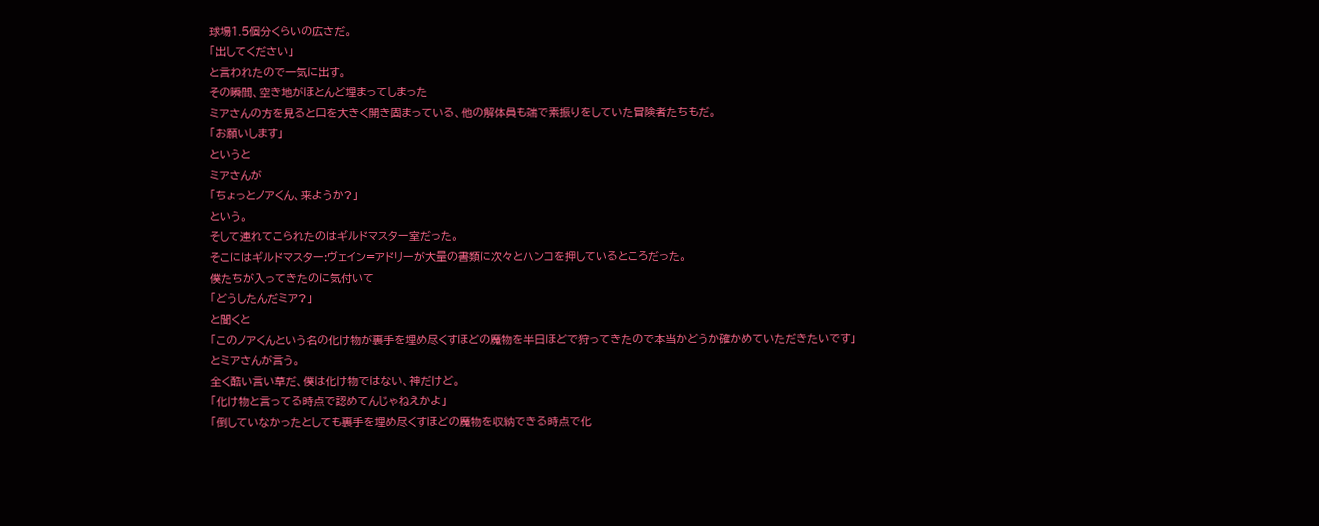球場1.5個分くらいの広さだ。
「出してください」
と言われたので一気に出す。
その瞬間、空き地がほとんど埋まってしまった
ミアさんの方を見ると口を大きく開き固まっている、他の解体員も端で素振りをしていた冒険者たちもだ。
「お願いします」
というと
ミアさんが
「ちょっとノアくん、来ようか?」
という。
そして連れてこられたのはギルドマスター室だった。
そこにはギルドマスター:ヴェイン=アドリーが大量の書類に次々とハンコを押しているところだった。
僕たちが入ってきたのに気付いて
「どうしたんだミア?」
と聞くと
「このノアくんという名の化け物が裏手を埋め尽くすほどの魔物を半日ほどで狩ってきたので本当かどうか確かめていただきたいです」
とミアさんが言う。
全く酷い言い草だ、僕は化け物ではない、神だけど。
「化け物と言ってる時点で認めてんじゃねえかよ」
「倒していなかったとしても裏手を埋め尽くすほどの魔物を収納できる時点で化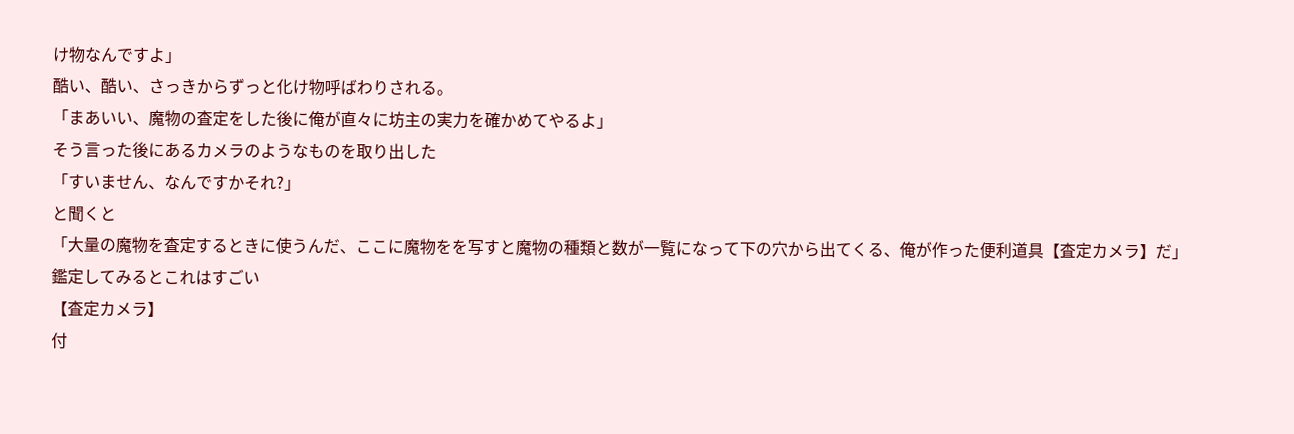け物なんですよ」
酷い、酷い、さっきからずっと化け物呼ばわりされる。
「まあいい、魔物の査定をした後に俺が直々に坊主の実力を確かめてやるよ」
そう言った後にあるカメラのようなものを取り出した
「すいません、なんですかそれ?」
と聞くと
「大量の魔物を査定するときに使うんだ、ここに魔物をを写すと魔物の種類と数が一覧になって下の穴から出てくる、俺が作った便利道具【査定カメラ】だ」
鑑定してみるとこれはすごい
【査定カメラ】
付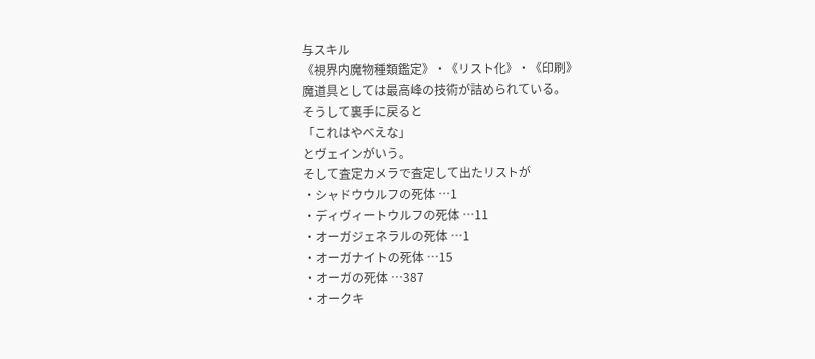与スキル
《視界内魔物種類鑑定》・《リスト化》・《印刷》
魔道具としては最高峰の技術が詰められている。
そうして裏手に戻ると
「これはやべえな」
とヴェインがいう。
そして査定カメラで査定して出たリストが
・シャドウウルフの死体 …1
・ディヴィートウルフの死体 …11
・オーガジェネラルの死体 …1
・オーガナイトの死体 …15
・オーガの死体 …387
・オークキ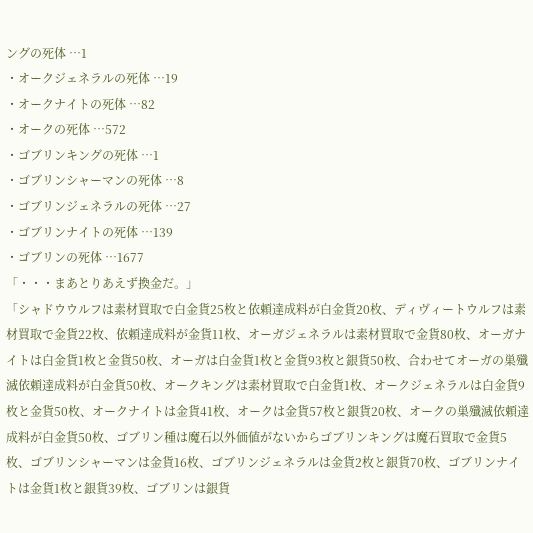ングの死体 …1
・オークジェネラルの死体 …19
・オークナイトの死体 …82
・オークの死体 …572
・ゴブリンキングの死体 …1
・ゴブリンシャーマンの死体 …8
・ゴブリンジェネラルの死体 …27
・ゴブリンナイトの死体 …139
・ゴブリンの死体 …1677
「・・・まあとりあえず換金だ。」
「シャドウウルフは素材買取で白金貨25枚と依頼達成料が白金貨20枚、ディヴィートウルフは素材買取で金貨22枚、依頼達成料が金貨11枚、オーガジェネラルは素材買取で金貨80枚、オーガナイトは白金貨1枚と金貨50枚、オーガは白金貨1枚と金貨93枚と銀貨50枚、合わせてオーガの巣殲滅依頼達成料が白金貨50枚、オークキングは素材買取で白金貨1枚、オークジェネラルは白金貨9枚と金貨50枚、オークナイトは金貨41枚、オークは金貨57枚と銀貨20枚、オークの巣殲滅依頼達成料が白金貨50枚、ゴブリン種は魔石以外価値がないからゴブリンキングは魔石買取で金貨5枚、ゴブリンシャーマンは金貨16枚、ゴブリンジェネラルは金貨2枚と銀貨70枚、ゴブリンナイトは金貨1枚と銀貨39枚、ゴブリンは銀貨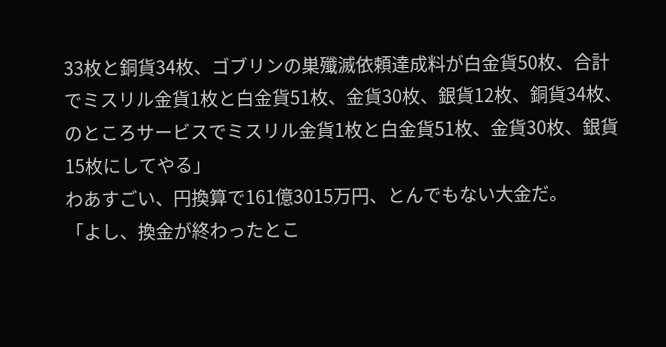33枚と銅貨34枚、ゴブリンの巣殲滅依頼達成料が白金貨50枚、合計でミスリル金貨1枚と白金貨51枚、金貨30枚、銀貨12枚、銅貨34枚、のところサービスでミスリル金貨1枚と白金貨51枚、金貨30枚、銀貨15枚にしてやる」
わあすごい、円換算で161億3015万円、とんでもない大金だ。
「よし、換金が終わったとこ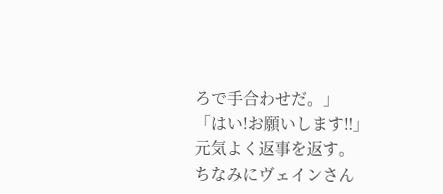ろで手合わせだ。」
「はい!お願いします‼」
元気よく返事を返す。
ちなみにヴェインさん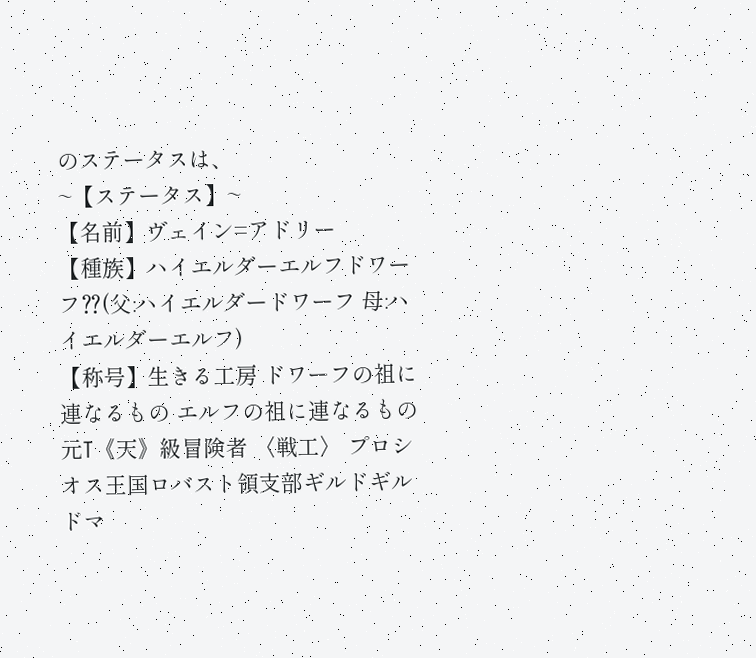のステータスは、
~【ステータス】~
【名前】ヴェイン=アドリー
【種族】ハイエルダーエルフドワーフ⁇(父:ハイエルダードワーフ 母:ハイエルダーエルフ)
【称号】生きる工房 ドワーフの祖に連なるもの エルフの祖に連なるもの 元T《天》級冒険者 〈戦工〉 プロシオス王国ロバスト領支部ギルドギルドマ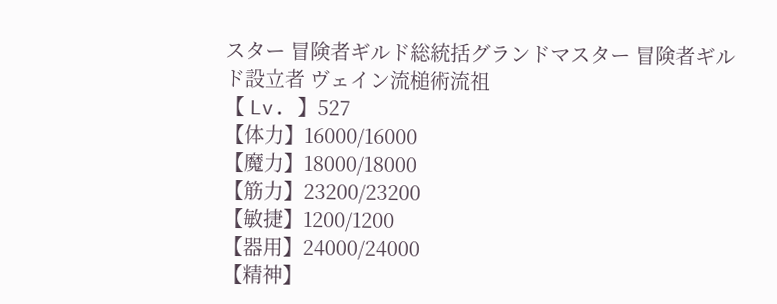スター 冒険者ギルド総統括グランドマスター 冒険者ギルド設立者 ヴェイン流槌術流祖
【 Lv. 】527
【体力】16000/16000
【魔力】18000/18000
【筋力】23200/23200
【敏捷】1200/1200
【器用】24000/24000
【精神】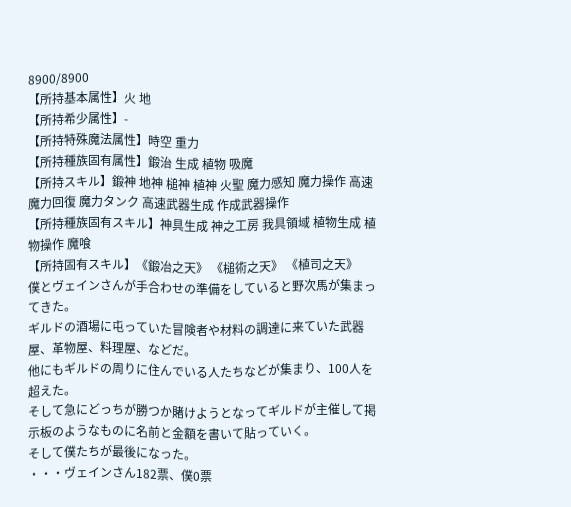8900/8900
【所持基本属性】火 地
【所持希少属性】-
【所持特殊魔法属性】時空 重力
【所持種族固有属性】鍛治 生成 植物 吸魔
【所持スキル】鍛神 地神 槌神 植神 火聖 魔力感知 魔力操作 高速魔力回復 魔力タンク 高速武器生成 作成武器操作
【所持種族固有スキル】神具生成 神之工房 我具領域 植物生成 植物操作 魔喰
【所持固有スキル】《鍛冶之天》 《槌術之天》 《植司之天》
僕とヴェインさんが手合わせの準備をしていると野次馬が集まってきた。
ギルドの酒場に屯っていた冒険者や材料の調達に来ていた武器屋、革物屋、料理屋、などだ。
他にもギルドの周りに住んでいる人たちなどが集まり、100人を超えた。
そして急にどっちが勝つか賭けようとなってギルドが主催して掲示板のようなものに名前と金額を書いて貼っていく。
そして僕たちが最後になった。
・・・ヴェインさん182票、僕0票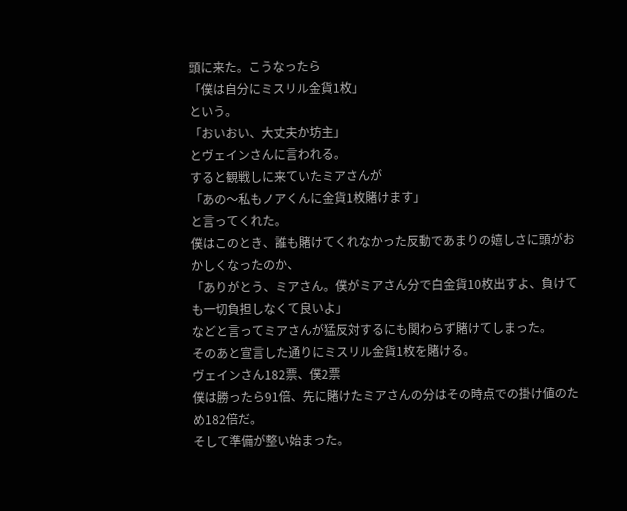頭に来た。こうなったら
「僕は自分にミスリル金貨1枚」
という。
「おいおい、大丈夫か坊主」
とヴェインさんに言われる。
すると観戦しに来ていたミアさんが
「あの〜私もノアくんに金貨1枚賭けます」
と言ってくれた。
僕はこのとき、誰も賭けてくれなかった反動であまりの嬉しさに頭がおかしくなったのか、
「ありがとう、ミアさん。僕がミアさん分で白金貨10枚出すよ、負けても一切負担しなくて良いよ」
などと言ってミアさんが猛反対するにも関わらず賭けてしまった。
そのあと宣言した通りにミスリル金貨1枚を賭ける。
ヴェインさん182票、僕2票
僕は勝ったら91倍、先に賭けたミアさんの分はその時点での掛け値のため182倍だ。
そして準備が整い始まった。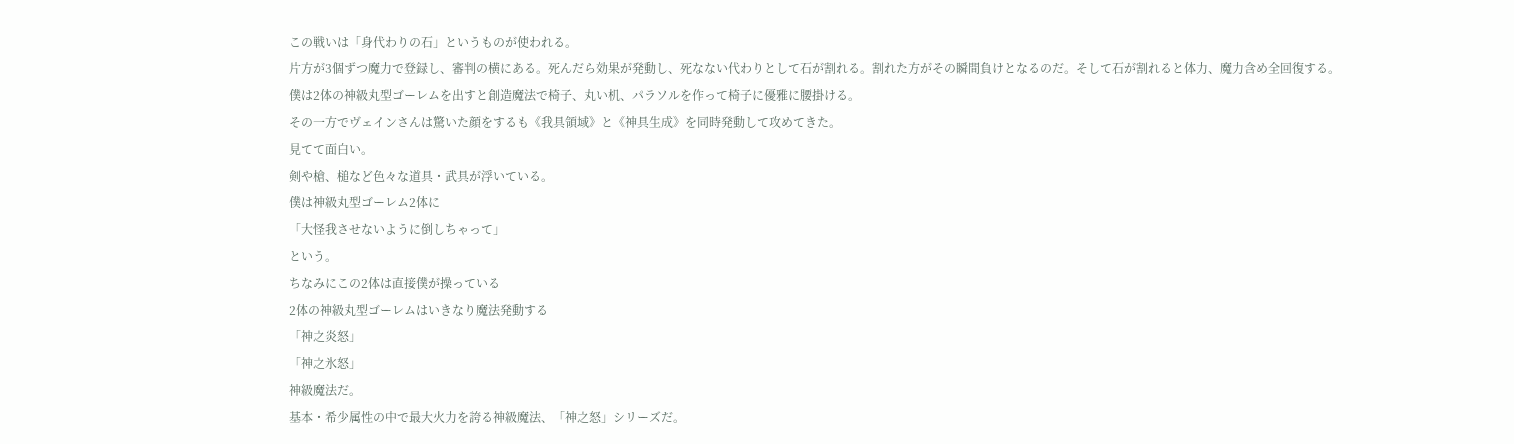この戦いは「身代わりの石」というものが使われる。
片方が3個ずつ魔力で登録し、審判の横にある。死んだら効果が発動し、死なない代わりとして石が割れる。割れた方がその瞬間負けとなるのだ。そして石が割れると体力、魔力含め全回復する。
僕は2体の神級丸型ゴーレムを出すと創造魔法で椅子、丸い机、パラソルを作って椅子に優雅に腰掛ける。
その一方でヴェインさんは驚いた顔をするも《我具領域》と《神具生成》を同時発動して攻めてきた。
見てて面白い。
剣や槍、槌など色々な道具・武具が浮いている。
僕は神級丸型ゴーレム2体に
「大怪我させないように倒しちゃって」
という。
ちなみにこの2体は直接僕が操っている
2体の神級丸型ゴーレムはいきなり魔法発動する
「神之炎怒」
「神之氷怒」
神級魔法だ。
基本・希少属性の中で最大火力を誇る神級魔法、「神之怒」シリーズだ。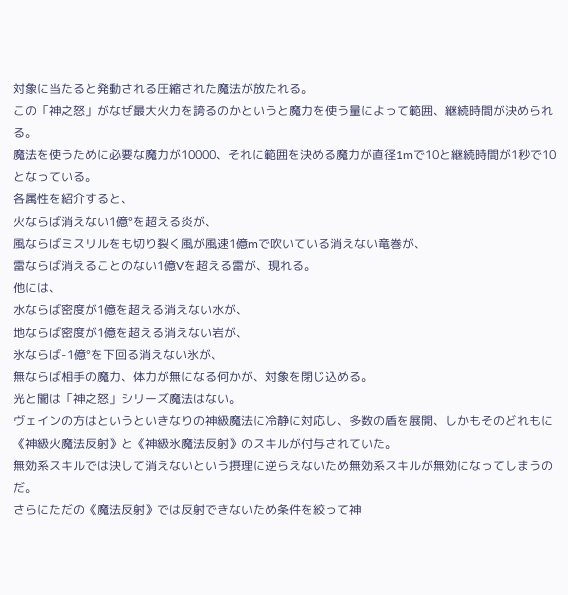対象に当たると発動される圧縮された魔法が放たれる。
この「神之怒」がなぜ最大火力を誇るのかというと魔力を使う量によって範囲、継続時間が決められる。
魔法を使うために必要な魔力が10000、それに範囲を決める魔力が直径1mで10と継続時間が1秒で10となっている。
各属性を紹介すると、
火ならば消えない1億°を超える炎が、
風ならばミスリルをも切り裂く風が風速1億mで吹いている消えない竜巻が、
雷ならば消えることのない1億Vを超える雷が、現れる。
他には、
水ならば密度が1億を超える消えない水が、
地ならば密度が1億を超える消えない岩が、
氷ならば-1億°を下回る消えない氷が、
無ならば相手の魔力、体力が無になる何かが、対象を閉じ込める。
光と闇は「神之怒」シリーズ魔法はない。
ヴェインの方はというといきなりの神級魔法に冷静に対応し、多数の盾を展開、しかもそのどれもに《神級火魔法反射》と《神級氷魔法反射》のスキルが付与されていた。
無効系スキルでは決して消えないという摂理に逆らえないため無効系スキルが無効になってしまうのだ。
さらにただの《魔法反射》では反射できないため条件を絞って神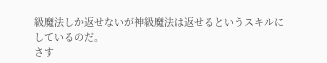級魔法しか返せないが神級魔法は返せるというスキルにしているのだ。
さす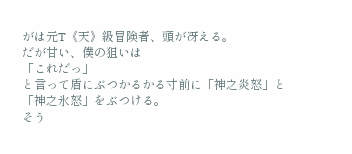がは元T《天》級冒険者、頭が冴える。
だが甘い、僕の狙いは
「これだっ」
と言って盾にぶつかるかる寸前に「神之炎怒」と「神之氷怒」をぶつける。
そう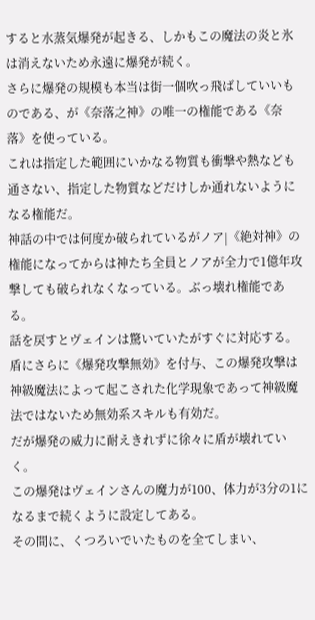すると水蒸気爆発が起きる、しかもこの魔法の炎と氷は消えないため永遠に爆発が続く。
さらに爆発の規模も本当は街一個吹っ飛ばしていいものである、が《奈落之神》の唯一の権能である《奈落》を使っている。
これは指定した範囲にいかなる物質も衝撃や熱なども通さない、指定した物質などだけしか通れないようになる権能だ。
神話の中では何度か破られているがノア|《絶対神》の権能になってからは神たち全員とノアが全力で1億年攻撃しても破られなくなっている。ぶっ壊れ権能である。
話を戻すとヴェインは驚いていたがすぐに対応する。
盾にさらに《爆発攻撃無効》を付与、この爆発攻撃は神級魔法によって起こされた化学現象であって神級魔法ではないため無効系スキルも有効だ。
だが爆発の威力に耐えきれずに徐々に盾が壊れていく。
この爆発はヴェインさんの魔力が100、体力が3分の1になるまで続くように設定してある。
その間に、くつろいでいたものを全てしまい、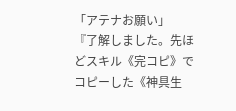「アテナお願い」
『了解しました。先ほどスキル《完コピ》でコピーした《神具生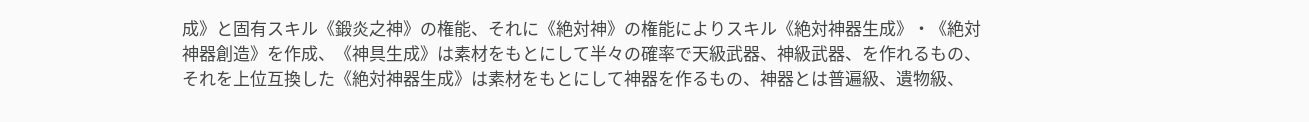成》と固有スキル《鍛炎之神》の権能、それに《絶対神》の権能によりスキル《絶対神器生成》・《絶対神器創造》を作成、《神具生成》は素材をもとにして半々の確率で天級武器、神級武器、を作れるもの、それを上位互換した《絶対神器生成》は素材をもとにして神器を作るもの、神器とは普遍級、遺物級、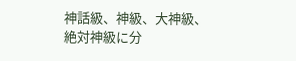神話級、神級、大神級、絶対神級に分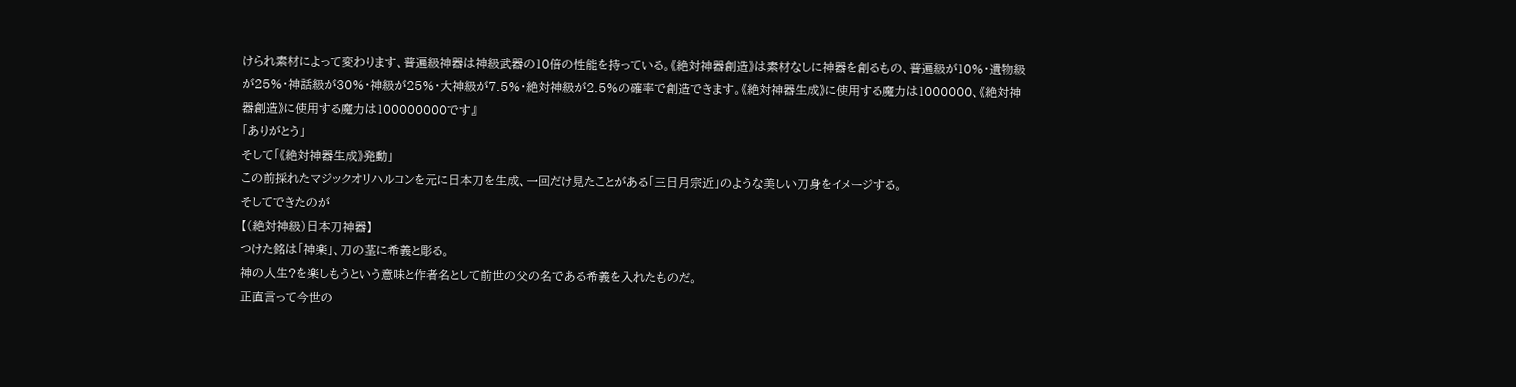けられ素材によって変わります、普遍級神器は神級武器の10倍の性能を持っている。《絶対神器創造》は素材なしに神器を創るもの、普遍級が10%・遺物級が25%・神話級が30%・神級が25%・大神級が7.5%・絶対神級が2.5%の確率で創造できます。《絶対神器生成》に使用する魔力は1000000、《絶対神器創造》に使用する魔力は100000000です』
「ありがとう」
そして「《絶対神器生成》発動」
この前採れたマジックオリハルコンを元に日本刀を生成、一回だけ見たことがある「三日月宗近」のような美しい刀身をイメージする。
そしてできたのが
【(絶対神級)日本刀神器】
つけた銘は「神楽」、刀の茎に希義と彫る。
神の人生?を楽しもうという意味と作者名として前世の父の名である希義を入れたものだ。
正直言って今世の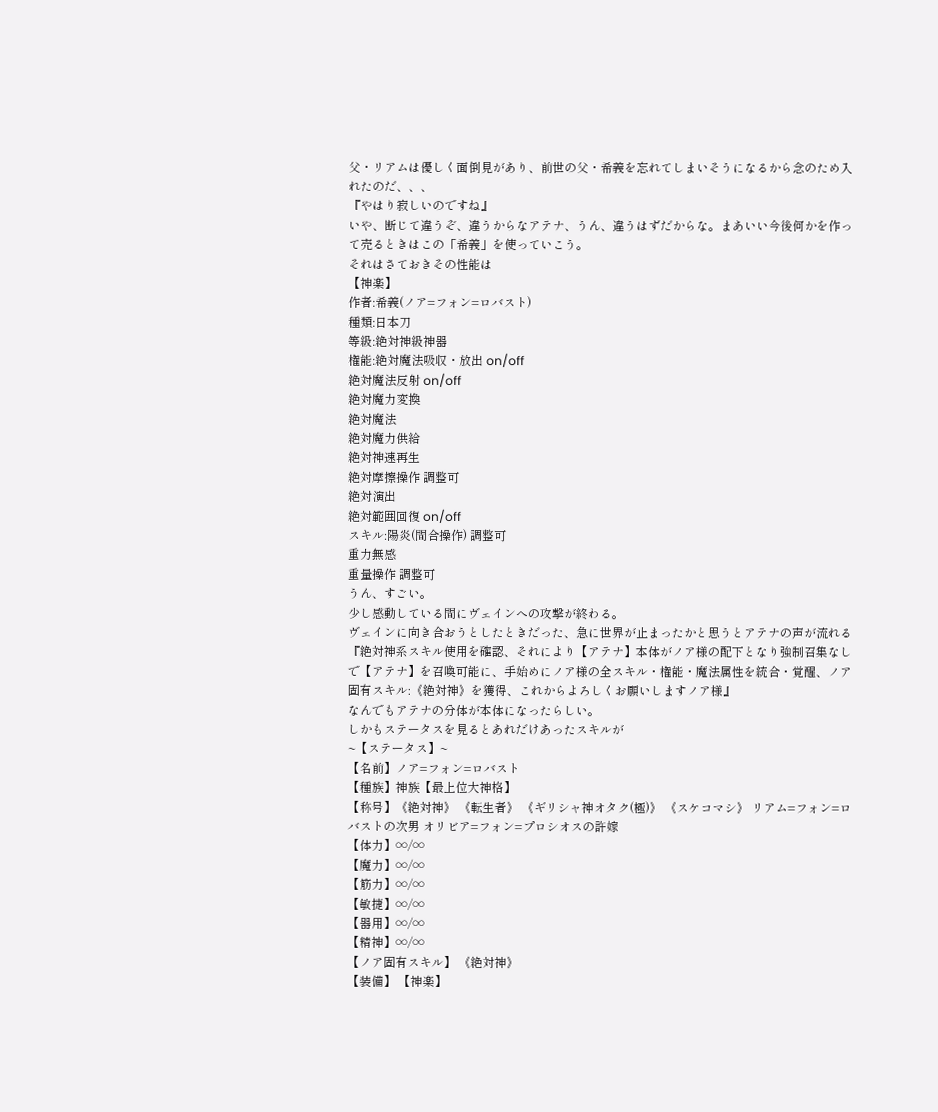父・リアムは優しく面倒見があり、前世の父・希義を忘れてしまいそうになるから念のため入れたのだ、、、
『やはり寂しいのですね』
いや、断じて違うぞ、違うからなアテナ、うん、違うはずだからな。まあいい今後何かを作って売るときはこの「希義」を使っていこう。
それはさておきその性能は
【神楽】
作者:希義(ノア=フォン=ロバスト)
種類:日本刀
等級:絶対神級神器
権能:絶対魔法吸収・放出 on/off
絶対魔法反射 on/off
絶対魔力変換
絶対魔法
絶対魔力供給
絶対神速再生
絶対摩擦操作 調整可
絶対演出
絶対範囲回復 on/off
スキル:陽炎(間合操作) 調整可
重力無感
重量操作 調整可
うん、すごい。
少し感動している間にヴェインへの攻撃が終わる。
ヴェインに向き合おうとしたときだった、急に世界が止まったかと思うとアテナの声が流れる
『絶対神系スキル使用を確認、それにより【アテナ】本体がノア様の配下となり強制召集なしで【アテナ】を召喚可能に、手始めにノア様の全スキル・権能・魔法属性を統合・覚醒、ノア固有スキル:《絶対神》を獲得、これからよろしくお願いしますノア様』
なんでもアテナの分体が本体になったらしい。
しかもステータスを見るとあれだけあったスキルが
~【ステータス】~
【名前】ノア=フォン=ロバスト
【種族】神族【最上位大神格】
【称号】《絶対神》 《転生者》 《ギリシャ神オタク(極)》 《スケコマシ》 リアム=フォン=ロバストの次男 オリビア=フォン=プロシオスの許嫁
【体力】∞/∞
【魔力】∞/∞
【筋力】∞/∞
【敏捷】∞/∞
【器用】∞/∞
【精神】∞/∞
【ノア固有スキル】 《絶対神》
【装備】 【神楽】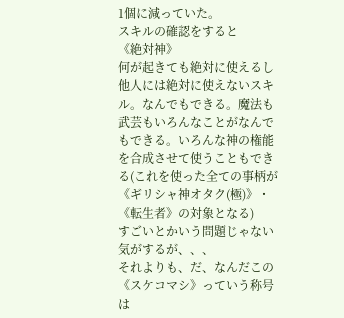1個に減っていた。
スキルの確認をすると
《絶対神》
何が起きても絶対に使えるし他人には絶対に使えないスキル。なんでもできる。魔法も武芸もいろんなことがなんでもできる。いろんな神の権能を合成させて使うこともできる(これを使った全ての事柄が《ギリシャ神オタク(極)》・《転生者》の対象となる)
すごいとかいう問題じゃない気がするが、、、
それよりも、だ、なんだこの《スケコマシ》っていう称号は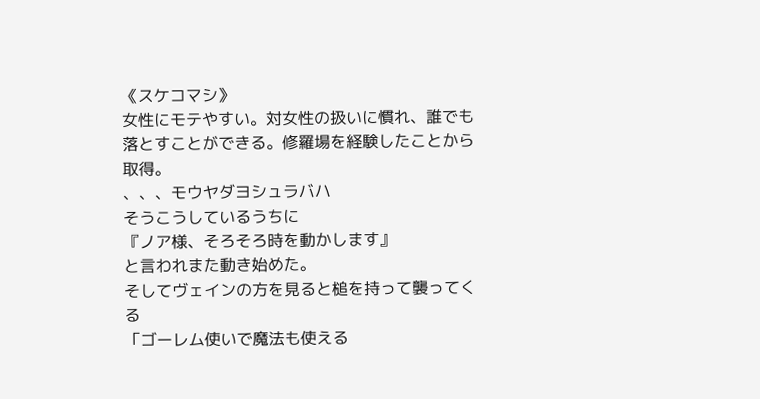《スケコマシ》
女性にモテやすい。対女性の扱いに慣れ、誰でも落とすことができる。修羅場を経験したことから取得。
、、、モウヤダヨシュラバハ
そうこうしているうちに
『ノア様、そろそろ時を動かします』
と言われまた動き始めた。
そしてヴェインの方を見ると槌を持って襲ってくる
「ゴーレム使いで魔法も使える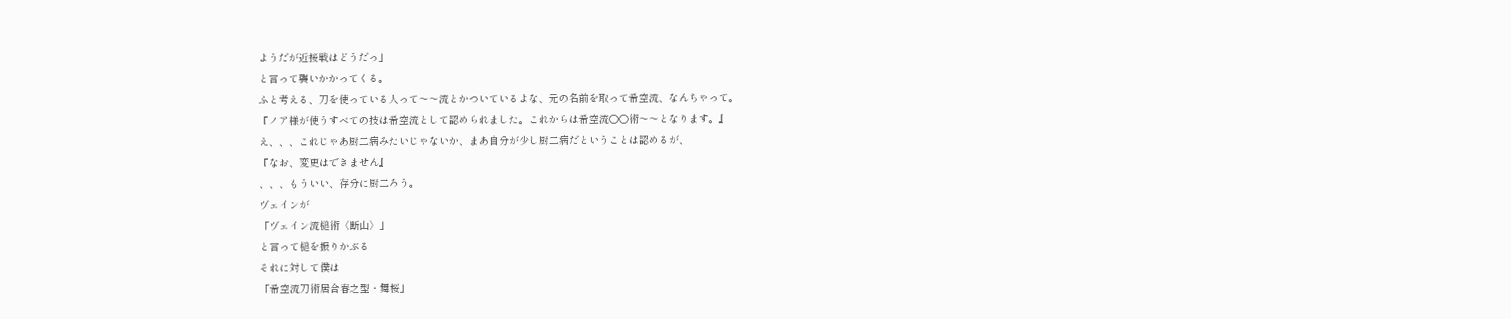ようだが近接戦はどうだっ」
と言って襲いかかってくる。
ふと考える、刀を使っている人って〜〜流とかついているよな、元の名前を取って希空流、なんちゃって。
『ノア様が使うすべての技は希空流として認められました。これからは希空流〇〇術〜〜となります。』
え、、、これじゃあ厨二病みたいじゃないか、まあ自分が少し厨二病だということは認めるが、
『なお、変更はできません』
、、、もういい、存分に厨二ろう。
ヴェインが
「ヴェイン流槌術〈断山〉」
と言って槌を振りかぶる
それに対して僕は
「希空流刀術居合春之型・舞桜」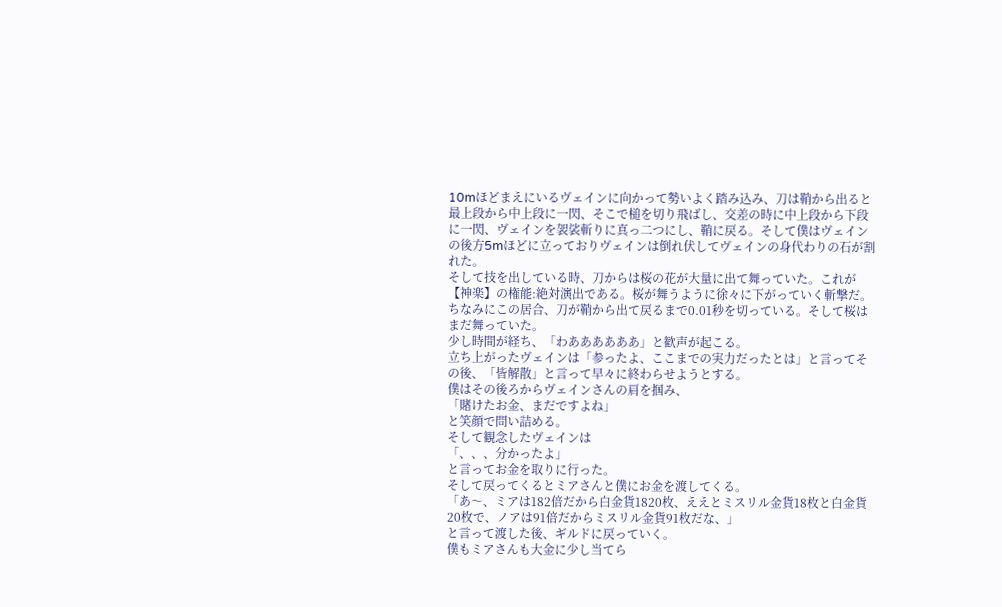10mほどまえにいるヴェインに向かって勢いよく踏み込み、刀は鞘から出ると最上段から中上段に一閃、そこで槌を切り飛ばし、交差の時に中上段から下段に一閃、ヴェインを袈裟斬りに真っ二つにし、鞘に戻る。そして僕はヴェインの後方5mほどに立っておりヴェインは倒れ伏してヴェインの身代わりの石が割れた。
そして技を出している時、刀からは桜の花が大量に出て舞っていた。これが【神楽】の権能:絶対演出である。桜が舞うように徐々に下がっていく斬撃だ。
ちなみにこの居合、刀が鞘から出て戻るまで0.01秒を切っている。そして桜はまだ舞っていた。
少し時間が経ち、「わああああああ」と歓声が起こる。
立ち上がったヴェインは「参ったよ、ここまでの実力だったとは」と言ってその後、「皆解散」と言って早々に終わらせようとする。
僕はその後ろからヴェインさんの肩を掴み、
「賭けたお金、まだですよね」
と笑顔で問い詰める。
そして観念したヴェインは
「、、、分かったよ」
と言ってお金を取りに行った。
そして戻ってくるとミアさんと僕にお金を渡してくる。
「あ〜、ミアは182倍だから白金貨1820枚、ええとミスリル金貨18枚と白金貨20枚で、ノアは91倍だからミスリル金貨91枚だな、」
と言って渡した後、ギルドに戻っていく。
僕もミアさんも大金に少し当てら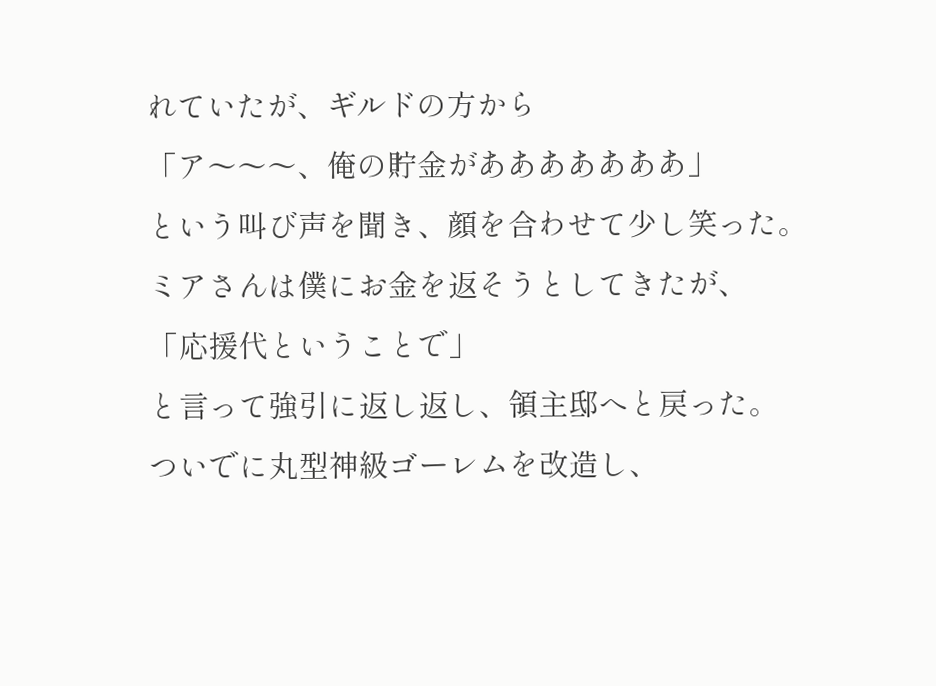れていたが、ギルドの方から
「ア〜〜〜、俺の貯金があああああああ」
という叫び声を聞き、顔を合わせて少し笑った。
ミアさんは僕にお金を返そうとしてきたが、
「応援代ということで」
と言って強引に返し返し、領主邸へと戻った。
ついでに丸型神級ゴーレムを改造し、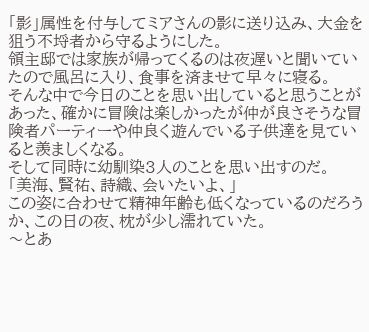「影」属性を付与してミアさんの影に送り込み、大金を狙う不埒者から守るようにした。
領主邸では家族が帰ってくるのは夜遅いと聞いていたので風呂に入り、食事を済ませて早々に寝る。
そんな中で今日のことを思い出していると思うことがあった、確かに冒険は楽しかったが仲が良さそうな冒険者パーティーや仲良く遊んでいる子供達を見ていると羨ましくなる。
そして同時に幼馴染3人のことを思い出すのだ。
「美海、賢祐、詩織、会いたいよ、」
この姿に合わせて精神年齢も低くなっているのだろうか、この日の夜、枕が少し濡れていた。
〜とあ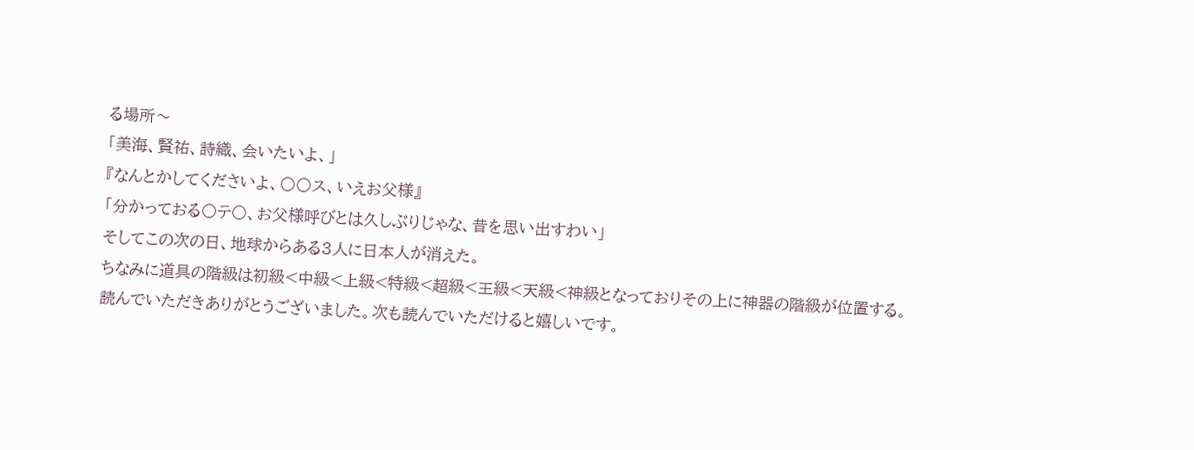る場所〜
「美海、賢祐、詩織、会いたいよ、」
『なんとかしてくださいよ、〇〇ス、いえお父様』
「分かっておる〇テ〇、お父様呼びとは久しぶりじゃな、昔を思い出すわい」
そしてこの次の日、地球からある3人に日本人が消えた。
ちなみに道具の階級は初級<中級<上級<特級<超級<王級<天級<神級となっておりその上に神器の階級が位置する。
読んでいただきありがとうございました。次も読んでいただけると嬉しいです。